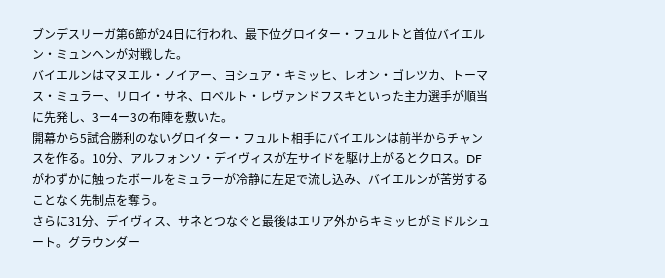ブンデスリーガ第6節が24日に行われ、最下位グロイター・フュルトと首位バイエルン・ミュンヘンが対戦した。
バイエルンはマヌエル・ノイアー、ヨシュア・キミッヒ、レオン・ゴレツカ、トーマス・ミュラー、リロイ・サネ、ロベルト・レヴァンドフスキといった主力選手が順当に先発し、3ー4ー3の布陣を敷いた。
開幕から5試合勝利のないグロイター・フュルト相手にバイエルンは前半からチャンスを作る。10分、アルフォンソ・デイヴィスが左サイドを駆け上がるとクロス。DFがわずかに触ったボールをミュラーが冷静に左足で流し込み、バイエルンが苦労することなく先制点を奪う。
さらに31分、デイヴィス、サネとつなぐと最後はエリア外からキミッヒがミドルシュート。グラウンダー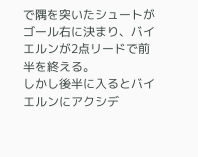で隅を突いたシュートがゴール右に決まり、バイエルンが2点リードで前半を終える。
しかし後半に入るとバイエルンにアクシデ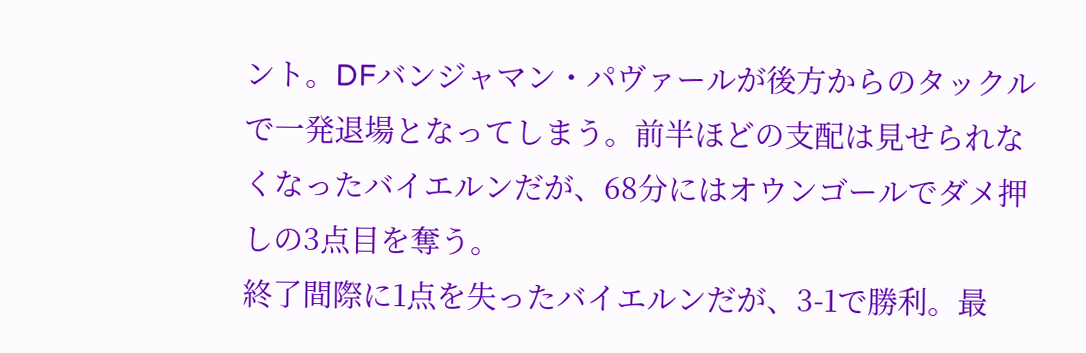ント。DFバンジャマン・パヴァールが後方からのタックルで一発退場となってしまう。前半ほどの支配は見せられなくなったバイエルンだが、68分にはオウンゴールでダメ押しの3点目を奪う。
終了間際に1点を失ったバイエルンだが、3-1で勝利。最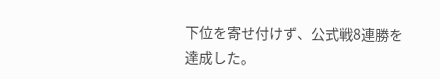下位を寄せ付けず、公式戦8連勝を達成した。